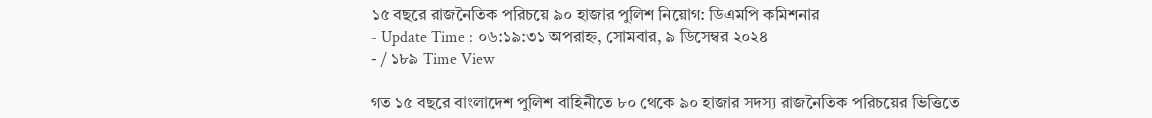১৫ বছরে রাজনৈতিক পরিচয়ে ৯০ হাজার পুলিশ নিয়োগ: ডিএমপি কমিশনার
- Update Time : ০৬:১৯:৩১ অপরাহ্ন, সোমবার, ৯ ডিসেম্বর ২০২৪
- / ১৮৯ Time View

গত ১৫ বছরে বাংলাদেশ পুলিশ বাহিনীতে ৮০ থেকে ৯০ হাজার সদস্য রাজনৈতিক পরিচয়ের ভিত্তিতে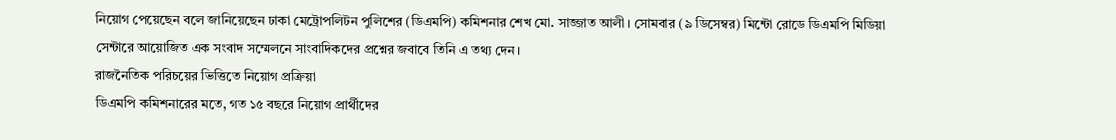নিয়োগ পেয়েছেন বলে জানিয়েছেন ঢাকা মেট্রোপলিটন পুলিশের (ডিএমপি) কমিশনার শেখ মো. সাজ্জাত আলী। সোমবার (৯ ডিসেম্বর) মিন্টো রোডে ডিএমপি মিডিয়া সেন্টারে আয়োজিত এক সংবাদ সম্মেলনে সাংবাদিকদের প্রশ্নের জবাবে তিনি এ তথ্য দেন।
রাজনৈতিক পরিচয়ের ভিত্তিতে নিয়োগ প্রক্রিয়া
ডিএমপি কমিশনারের মতে, গত ১৫ বছরে নিয়োগ প্রার্থীদের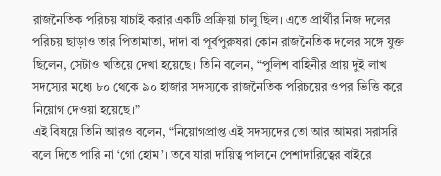রাজনৈতিক পরিচয় যাচাই করার একটি প্রক্রিয়া চালু ছিল। এতে প্রার্থীর নিজ দলের পরিচয় ছাড়াও তার পিতামাতা, দাদা বা পূর্বপুরুষরা কোন রাজনৈতিক দলের সঙ্গে যুক্ত ছিলেন, সেটাও খতিয়ে দেখা হয়েছে। তিনি বলেন, “পুলিশ বাহিনীর প্রায় দুই লাখ সদস্যের মধ্যে ৮০ থেকে ৯০ হাজার সদস্যকে রাজনৈতিক পরিচয়ের ওপর ভিত্তি করে নিয়োগ দেওয়া হয়েছে।”
এই বিষয়ে তিনি আরও বলেন, “নিয়োগপ্রাপ্ত এই সদস্যদের তো আর আমরা সরাসরি বলে দিতে পারি না ‘গো হোম’। তবে যারা দায়িত্ব পালনে পেশাদারিত্বের বাইরে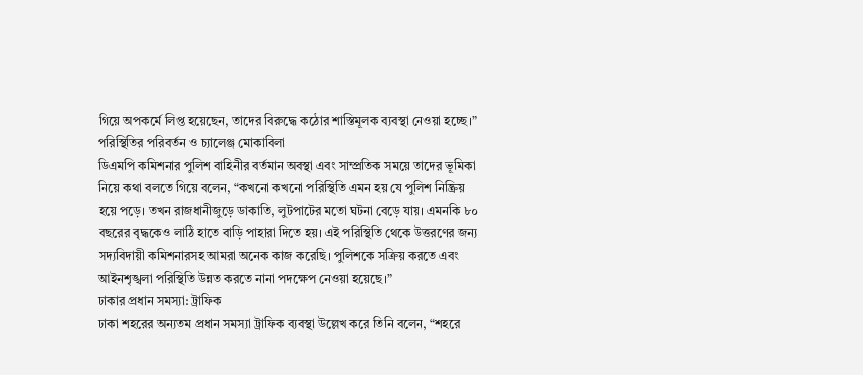গিয়ে অপকর্মে লিপ্ত হয়েছেন, তাদের বিরুদ্ধে কঠোর শাস্তিমূলক ব্যবস্থা নেওয়া হচ্ছে।”
পরিস্থিতির পরিবর্তন ও চ্যালেঞ্জ মোকাবিলা
ডিএমপি কমিশনার পুলিশ বাহিনীর বর্তমান অবস্থা এবং সাম্প্রতিক সময়ে তাদের ভূমিকা নিয়ে কথা বলতে গিয়ে বলেন, “কখনো কখনো পরিস্থিতি এমন হয় যে পুলিশ নিষ্ক্রিয় হয়ে পড়ে। তখন রাজধানীজুড়ে ডাকাতি, লুটপাটের মতো ঘটনা বেড়ে যায়। এমনকি ৮০ বছরের বৃদ্ধকেও লাঠি হাতে বাড়ি পাহারা দিতে হয়। এই পরিস্থিতি থেকে উত্তরণের জন্য সদ্যবিদায়ী কমিশনারসহ আমরা অনেক কাজ করেছি। পুলিশকে সক্রিয় করতে এবং আইনশৃঙ্খলা পরিস্থিতি উন্নত করতে নানা পদক্ষেপ নেওয়া হয়েছে।”
ঢাকার প্রধান সমস্যা: ট্রাফিক
ঢাকা শহরের অন্যতম প্রধান সমস্যা ট্রাফিক ব্যবস্থা উল্লেখ করে তিনি বলেন, “শহরে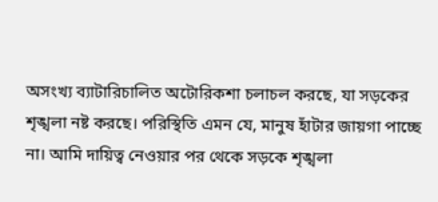অসংখ্য ব্যাটারিচালিত অটোরিকশা চলাচল করছে, যা সড়কের শৃঙ্খলা নষ্ট করছে। পরিস্থিতি এমন যে, মানুষ হাঁটার জায়গা পাচ্ছে না। আমি দায়িত্ব নেওয়ার পর থেকে সড়কে শৃঙ্খলা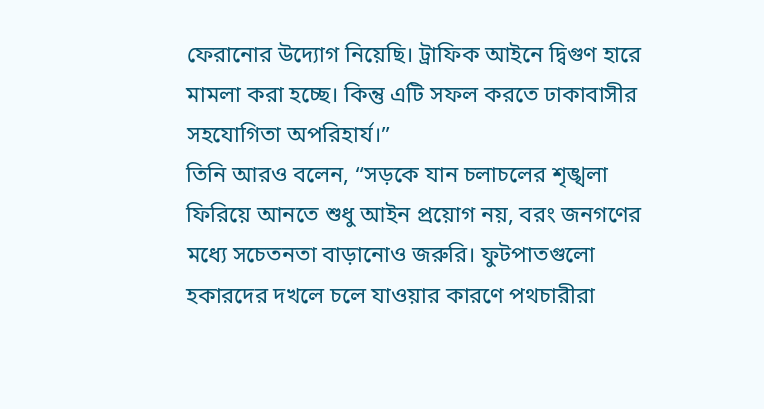ফেরানোর উদ্যোগ নিয়েছি। ট্রাফিক আইনে দ্বিগুণ হারে মামলা করা হচ্ছে। কিন্তু এটি সফল করতে ঢাকাবাসীর সহযোগিতা অপরিহার্য।”
তিনি আরও বলেন, “সড়কে যান চলাচলের শৃঙ্খলা ফিরিয়ে আনতে শুধু আইন প্রয়োগ নয়, বরং জনগণের মধ্যে সচেতনতা বাড়ানোও জরুরি। ফুটপাতগুলো হকারদের দখলে চলে যাওয়ার কারণে পথচারীরা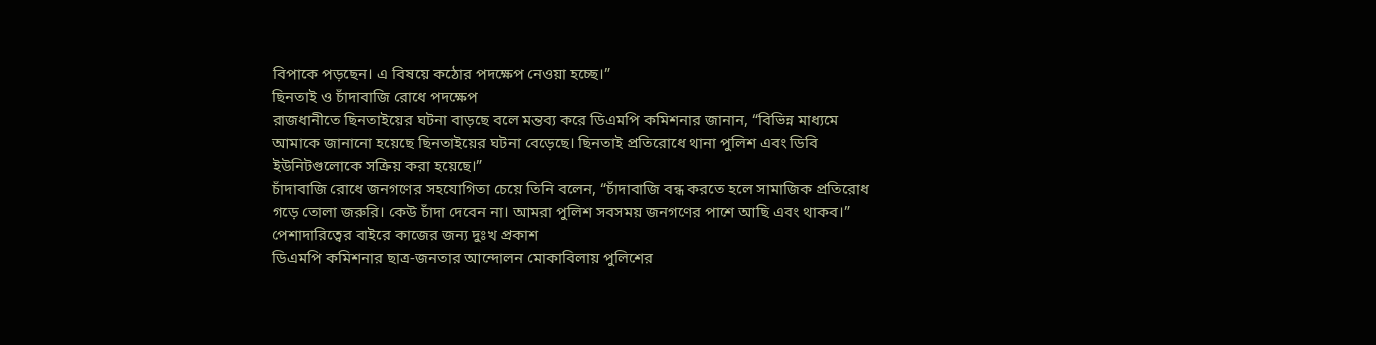বিপাকে পড়ছেন। এ বিষয়ে কঠোর পদক্ষেপ নেওয়া হচ্ছে।”
ছিনতাই ও চাঁদাবাজি রোধে পদক্ষেপ
রাজধানীতে ছিনতাইয়ের ঘটনা বাড়ছে বলে মন্তব্য করে ডিএমপি কমিশনার জানান, “বিভিন্ন মাধ্যমে আমাকে জানানো হয়েছে ছিনতাইয়ের ঘটনা বেড়েছে। ছিনতাই প্রতিরোধে থানা পুলিশ এবং ডিবি ইউনিটগুলোকে সক্রিয় করা হয়েছে।”
চাঁদাবাজি রোধে জনগণের সহযোগিতা চেয়ে তিনি বলেন, “চাঁদাবাজি বন্ধ করতে হলে সামাজিক প্রতিরোধ গড়ে তোলা জরুরি। কেউ চাঁদা দেবেন না। আমরা পুলিশ সবসময় জনগণের পাশে আছি এবং থাকব।”
পেশাদারিত্বের বাইরে কাজের জন্য দুঃখ প্রকাশ
ডিএমপি কমিশনার ছাত্র-জনতার আন্দোলন মোকাবিলায় পুলিশের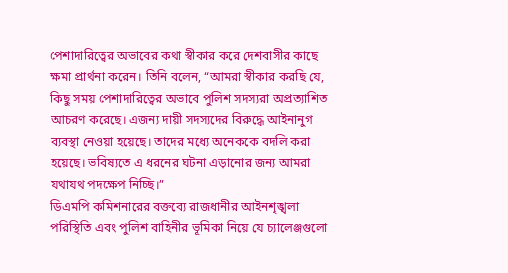পেশাদারিত্বের অভাবের কথা স্বীকার করে দেশবাসীর কাছে ক্ষমা প্রার্থনা করেন। তিনি বলেন, “আমরা স্বীকার করছি যে, কিছু সময় পেশাদারিত্বের অভাবে পুলিশ সদস্যরা অপ্রত্যাশিত আচরণ করেছে। এজন্য দায়ী সদস্যদের বিরুদ্ধে আইনানুগ ব্যবস্থা নেওয়া হয়েছে। তাদের মধ্যে অনেককে বদলি করা হয়েছে। ভবিষ্যতে এ ধরনের ঘটনা এড়ানোর জন্য আমরা যথাযথ পদক্ষেপ নিচ্ছি।”
ডিএমপি কমিশনারের বক্তব্যে রাজধানীর আইনশৃঙ্খলা পরিস্থিতি এবং পুলিশ বাহিনীর ভূমিকা নিয়ে যে চ্যালেঞ্জগুলো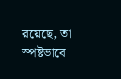রয়েছে, তা স্পষ্টভাবে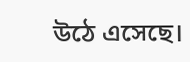উঠে এসেছে।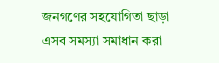জনগণের সহযোগিতা ছাড়া এসব সমস্যা সমাধান করা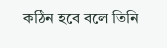কঠিন হবে বলে তিনি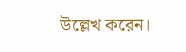উল্লেখ করেন।